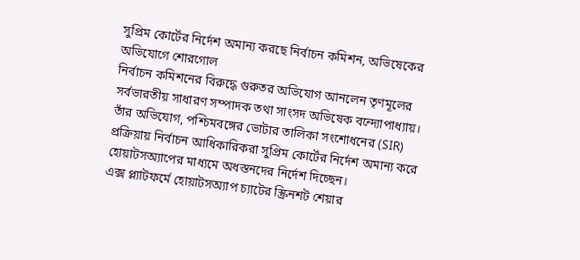সুপ্রিম কোর্টের নির্দেশ অমান্য করছে নির্বাচন কমিশন, অভিষেকের অভিযোগে শোরগোল
নির্বাচন কমিশনের বিরুদ্ধে গুরুতর অভিযোগ আনলেন তৃণমূলের সর্বভারতীয় সাধারণ সম্পাদক তথা সাংসদ অভিষেক বন্দ্যোপাধ্যায়। তাঁর অভিযোগ, পশ্চিমবঙ্গের ভোটার তালিকা সংশোধনের (SIR) প্রক্রিয়ায় নির্বাচন আধিকারিকরা সুপ্রিম কোর্টের নির্দেশ অমান্য করে হোয়াটসঅ্যাপের মাধ্যমে অধস্তনদের নির্দেশ দিচ্ছেন।
এক্স প্ল্যাটফর্মে হোয়াটসঅ্যাপ চ্যাটের স্ক্রিনশট শেয়ার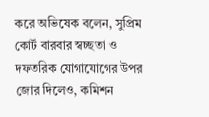করে অভিষেক বলেন, সুপ্রিম কোর্ট বারবার স্বচ্ছতা ও দফতরিক যোগাযোগের উপর জোর দিলেও, কমিশন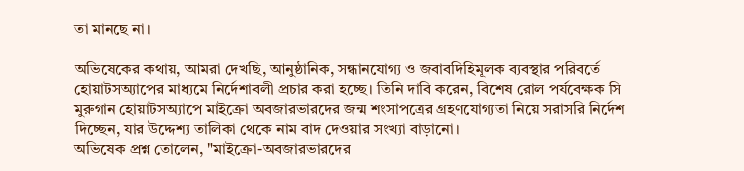তা মানছে না।

অভিষেকের কথায়, আমরা দেখছি, আনুষ্ঠানিক, সন্ধানযোগ্য ও জবাবদিহিমূলক ব্যবস্থার পরিবর্তে হোয়াটসঅ্যাপের মাধ্যমে নির্দেশাবলী প্রচার করা হচ্ছে। তিনি দাবি করেন, বিশেষ রোল পর্যবেক্ষক সি মুরুগান হোয়াটসঅ্যাপে মাইক্রো অবজারভারদের জন্ম শংসাপত্রের গ্রহণযোগ্যতা নিয়ে সরাসরি নির্দেশ দিচ্ছেন, যার উদ্দেশ্য তালিকা থেকে নাম বাদ দেওয়ার সংখ্যা বাড়ানো।
অভিষেক প্রশ্ন তোলেন, "মাইক্রো-অবজারভারদের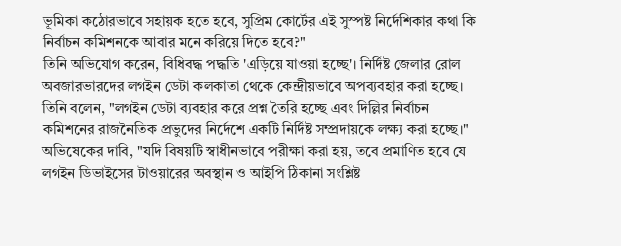ভূমিকা কঠোরভাবে সহায়ক হতে হবে, সুপ্রিম কোর্টের এই সুস্পষ্ট নির্দেশিকার কথা কি নির্বাচন কমিশনকে আবার মনে করিয়ে দিতে হবে?"
তিনি অভিযোগ করেন, বিধিবদ্ধ পদ্ধতি 'এড়িয়ে যাওয়া হচ্ছে'। নির্দিষ্ট জেলার রোল অবজারভারদের লগইন ডেটা কলকাতা থেকে কেন্দ্রীয়ভাবে অপব্যবহার করা হচ্ছে। তিনি বলেন, "লগইন ডেটা ব্যবহার করে প্রশ্ন তৈরি হচ্ছে এবং দিল্লির নির্বাচন কমিশনের রাজনৈতিক প্রভুদের নির্দেশে একটি নির্দিষ্ট সম্প্রদায়কে লক্ষ্য করা হচ্ছে।"
অভিষেকের দাবি, "যদি বিষয়টি স্বাধীনভাবে পরীক্ষা করা হয়, তবে প্রমাণিত হবে যে লগইন ডিভাইসের টাওয়ারের অবস্থান ও আইপি ঠিকানা সংশ্লিষ্ট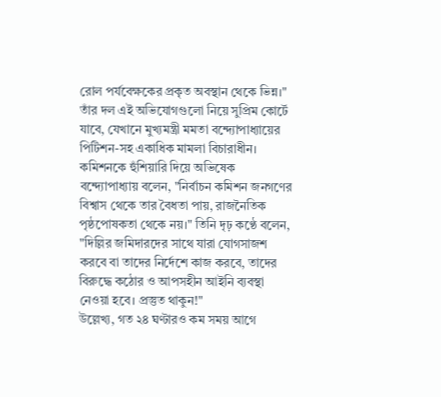রোল পর্যবেক্ষকের প্রকৃত অবস্থান থেকে ভিন্ন।" তাঁর দল এই অভিযোগগুলো নিয়ে সুপ্রিম কোর্টে যাবে, যেখানে মুখ্যমন্ত্রী মমতা বন্দ্যোপাধ্যায়ের পিটিশন-সহ একাধিক মামলা বিচারাধীন।
কমিশনকে হুঁশিয়ারি দিয়ে অভিষেক বন্দ্যোপাধ্যায় বলেন, "নির্বাচন কমিশন জনগণের বিশ্বাস থেকে তার বৈধতা পায়, রাজনৈতিক পৃষ্ঠপোষকতা থেকে নয়।" তিনি দৃঢ় কণ্ঠে বলেন, "দিল্লির জমিদারদের সাথে যারা যোগসাজশ করবে বা তাদের নির্দেশে কাজ করবে, তাদের বিরুদ্ধে কঠোর ও আপসহীন আইনি ব্যবস্থা নেওয়া হবে। প্রস্তুত থাকুন!"
উল্লেখ্য, গত ২৪ ঘণ্টারও কম সময় আগে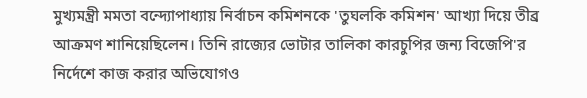মুখ্যমন্ত্রী মমতা বন্দ্যোপাধ্যায় নির্বাচন কমিশনকে 'তুঘলকি কমিশন' আখ্যা দিয়ে তীব্র আক্রমণ শানিয়েছিলেন। তিনি রাজ্যের ভোটার তালিকা কারচুপির জন্য বিজেপি'র নির্দেশে কাজ করার অভিযোগও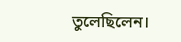তুলেছিলেন।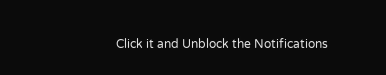Click it and Unblock the Notifications